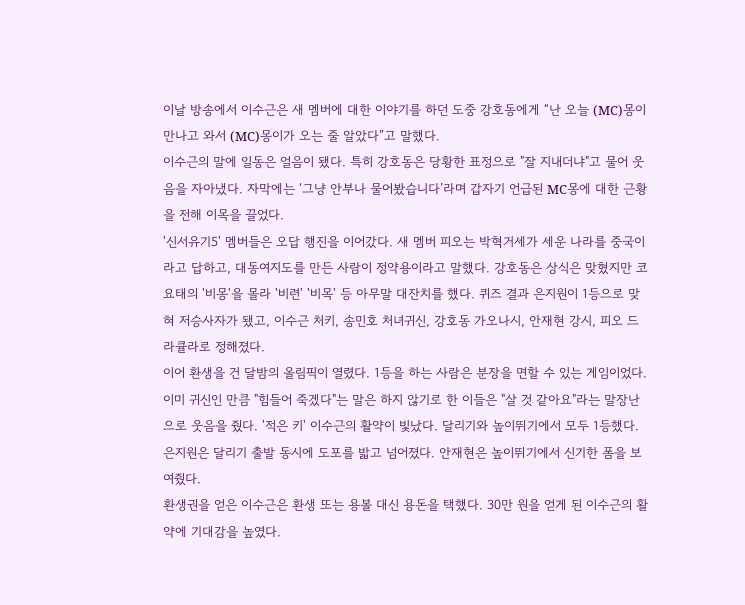이날 방송에서 이수근은 새 멤버에 대한 이야기를 하던 도중 강호동에게 “난 오늘 (MC)몽이 만나고 와서 (MC)몽이가 오는 줄 알았다”고 말했다.
이수근의 말에 일동은 얼음이 됐다. 특히 강호동은 당황한 표정으로 "잘 지내더냐"고 물어 웃음을 자아냈다. 자막에는 ‘그냥 안부나 물어봤습니다’라며 갑자기 언급된 MC몽에 대한 근황을 전해 이목을 끌었다.
'신서유기5' 멤버들은 오답 행진을 이어갔다. 새 멤버 피오는 박혁거세가 세운 나라를 중국이라고 답하고, 대동여지도를 만든 사람이 정약용이라고 말했다. 강호동은 상식은 맞혔지만 코요태의 '비몽'을 몰라 '비련' '비목' 등 아무말 대잔치를 했다. 퀴즈 결과 은지원이 1등으로 맞혀 저승사자가 됐고, 이수근 처키, 송민호 처녀귀신, 강호동 가오나시, 안재현 강시, 피오 드라큘라로 정해졌다.
이어 환생을 건 달밤의 올림픽이 열렸다. 1등을 하는 사람은 분장을 면할 수 있는 게임이었다. 이미 귀신인 만큼 "힘들어 죽겠다"는 말은 하지 않기로 한 이들은 "살 것 같아요"라는 말장난으로 웃음을 줬다. '적은 키' 이수근의 활약이 빛났다. 달리기와 높이뛰기에서 모두 1등했다. 은지원은 달리기 출발 동시에 도포를 밟고 넘어졌다. 안재현은 높이뛰기에서 신기한 폼을 보여줬다.
환생권을 얻은 이수근은 환생 또는 용볼 대신 용돈을 택했다. 30만 원을 얻게 된 이수근의 활약에 기대감을 높였다.